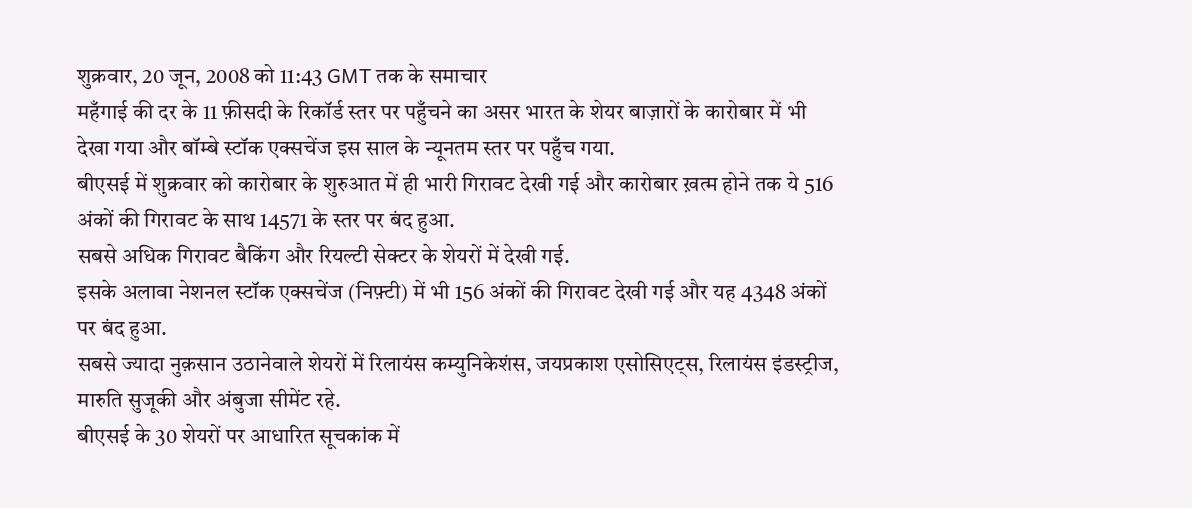शुक्रवार, 20 जून, 2008 को 11:43 GMT तक के समाचार
महँगाई की दर के 11 फ़ीसदी के रिकॉर्ड स्तर पर पहुँचने का असर भारत के शेयर बाज़ारों के कारोबार में भी देखा गया और बॉम्बे स्टॉक एक्सचेंज इस साल के न्यूनतम स्तर पर पहुँच गया.
बीएसई में शुक्रवार को कारोबार के शुरुआत में ही भारी गिरावट देखी गई और कारोबार ख़त्म होने तक ये 516 अंकों की गिरावट के साथ 14571 के स्तर पर बंद हुआ.
सबसे अधिक गिरावट बैकिंग और रियल्टी सेक्टर के शेयरों में देखी गई.
इसके अलावा नेशनल स्टॉक एक्सचेंज (निफ़्टी) में भी 156 अंकों की गिरावट देखी गई और यह 4348 अंकों पर बंद हुआ.
सबसे ज्यादा नुक़सान उठानेवाले शेयरों में रिलायंस कम्युनिकेशंस, जयप्रकाश एसोसिएट्स, रिलायंस इंडस्ट्रीज, मारुति सुजूकी और अंबुजा सीमेंट रहे.
बीएसई के 30 शेयरों पर आधारित सूचकांक में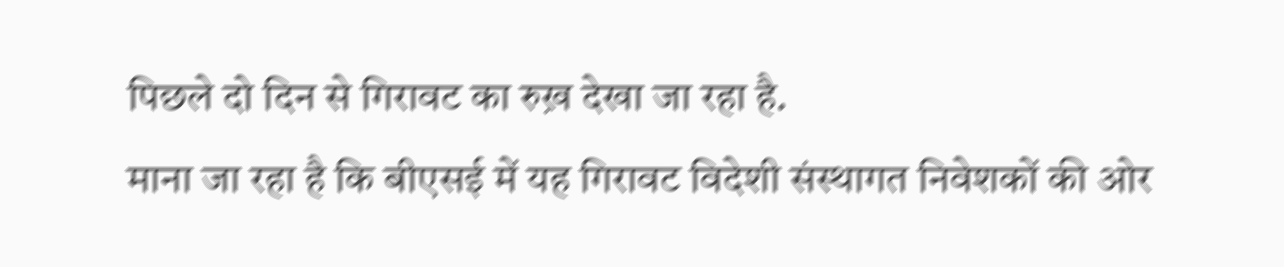पिछले दो दिन से गिरावट का रुख़ देखा जा रहा है.
माना जा रहा है कि बीएसई में यह गिरावट विदेशी संस्थागत निवेशकों की ओर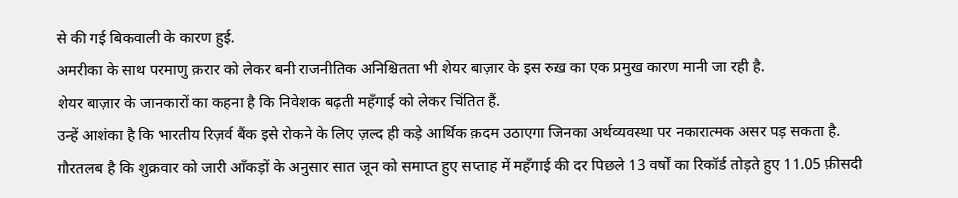से की गई बिकवाली के कारण हुई.
अमरीका के साथ परमाणु क़रार को लेकर बनी राजनीतिक अनिश्चितता भी शेयर बाज़ार के इस रुख़ का एक प्रमुख कारण मानी जा रही है.
शेयर बाज़ार के जानकारों का कहना है कि निवेशक बढ़ती महँगाई को लेकर चिंतित हैं.
उन्हें आशंका है कि भारतीय रिज़र्व बैंक इसे रोकने के लिए ज़ल्द ही कड़े आर्थिक क़दम उठाएगा जिनका अर्थव्यवस्था पर नकारात्मक असर पड़ सकता है.
ग़ौरतलब है कि शुक्रवार को जारी आँकड़ों के अनुसार सात जून को समाप्त हुए सप्ताह में महँगाई की दर पिछले 13 वर्षों का रिकॉर्ड तोड़ते हुए 11.05 फ़ीसदी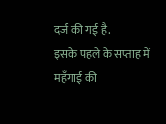दर्ज की गई है.
इसके पहले के सप्ताह में महँगाई की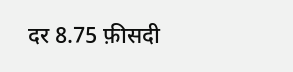दर 8.75 फ़ीसदी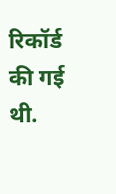रिकॉर्ड की गई थी.